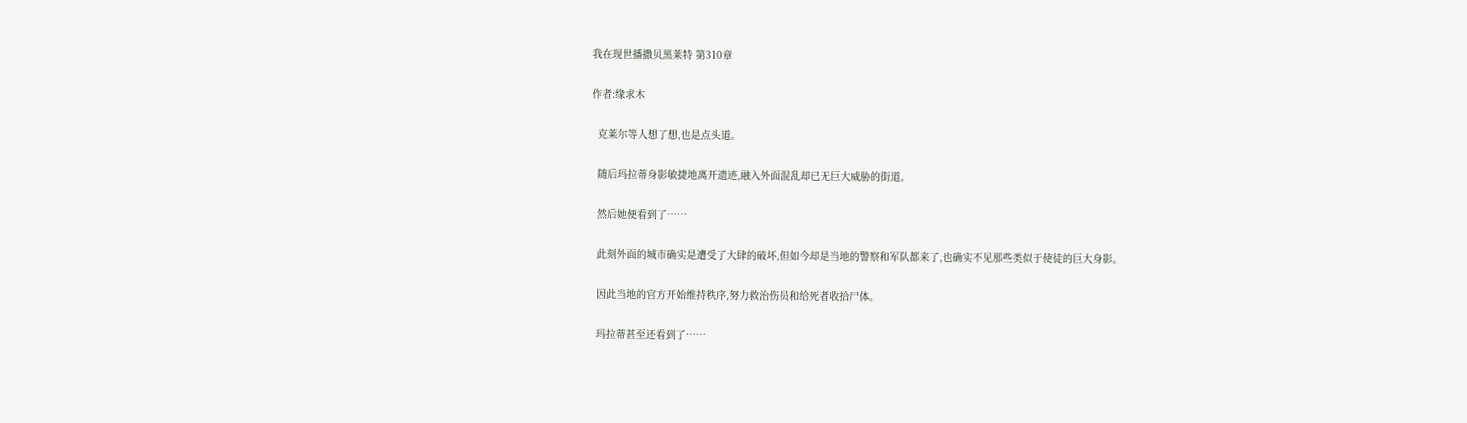我在现世播撒贝黑莱特 第310章

作者:缘求木

  克莱尔等人想了想,也是点头道。

  随后玛拉蒂身影敏捷地离开遗迹,融入外面混乱却已无巨大威胁的街道。

  然后她便看到了……

  此刻外面的城市确实是遭受了大肆的破坏,但如今却是当地的警察和军队都来了,也确实不见那些类似于使徒的巨大身影。

  因此当地的官方开始维持秩序,努力救治伤员和给死者收拾尸体。

  玛拉蒂甚至还看到了……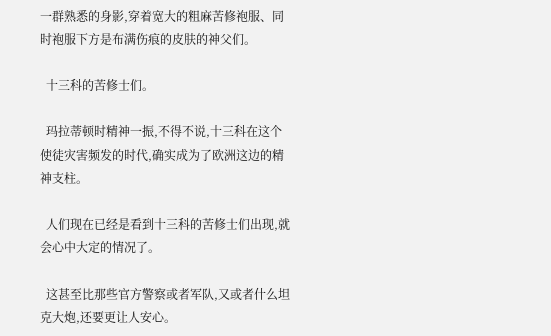一群熟悉的身影,穿着宽大的粗麻苦修袍服、同时袍服下方是布满伤痕的皮肤的神父们。

  十三科的苦修士们。

  玛拉蒂顿时精神一振,不得不说,十三科在这个使徒灾害频发的时代,确实成为了欧洲这边的精神支柱。

  人们现在已经是看到十三科的苦修士们出现,就会心中大定的情况了。

  这甚至比那些官方警察或者军队,又或者什么坦克大炮,还要更让人安心。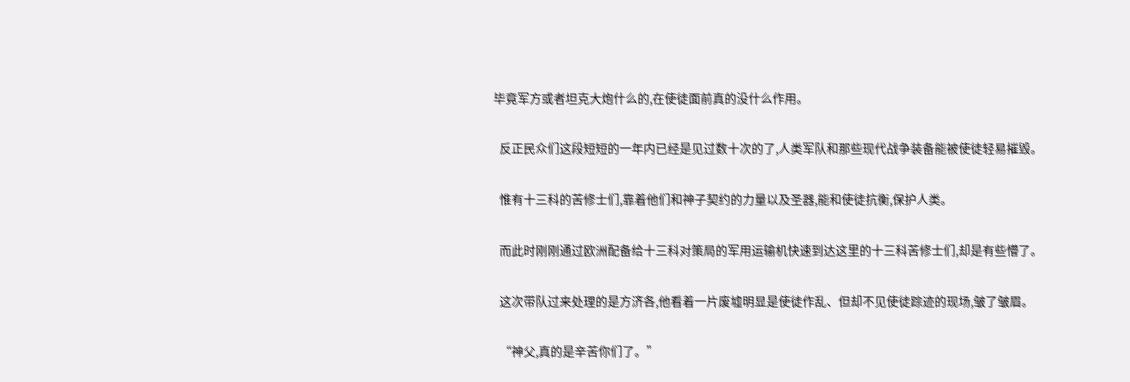毕竟军方或者坦克大炮什么的,在使徒面前真的没什么作用。

  反正民众们这段短短的一年内已经是见过数十次的了,人类军队和那些现代战争装备能被使徒轻易摧毁。

  惟有十三科的苦修士们,靠着他们和神子契约的力量以及圣器,能和使徒抗衡,保护人类。

  而此时刚刚通过欧洲配备给十三科对策局的军用运输机快速到达这里的十三科苦修士们,却是有些懵了。

  这次带队过来处理的是方济各,他看着一片废墟明显是使徒作乱、但却不见使徒踪迹的现场,皱了皱眉。

  “神父,真的是辛苦你们了。”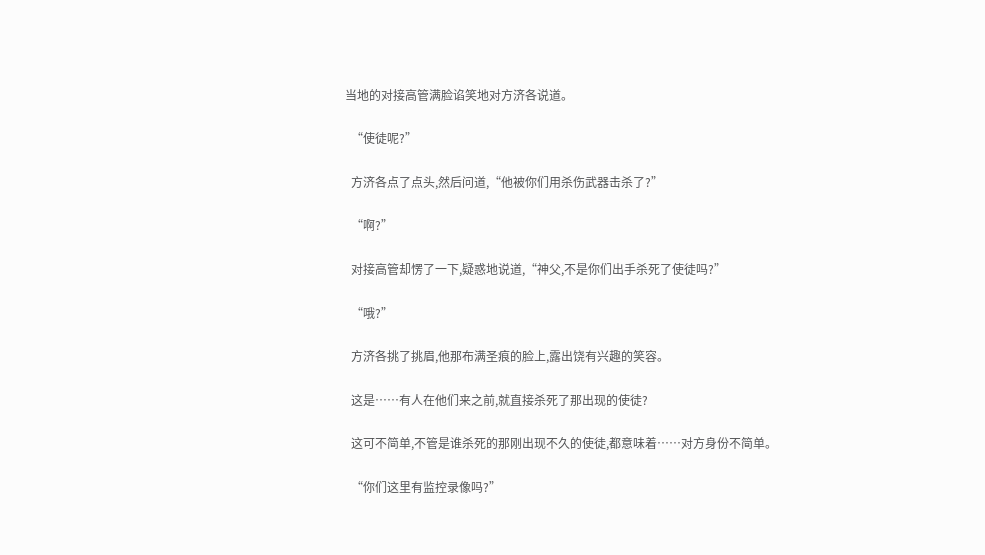当地的对接高管满脸谄笑地对方济各说道。

  “使徒呢?”

  方济各点了点头,然后问道,“他被你们用杀伤武器击杀了?”

  “啊?”

  对接高管却愣了一下,疑惑地说道,“神父,不是你们出手杀死了使徒吗?”

  “哦?”

  方济各挑了挑眉,他那布满圣痕的脸上,露出饶有兴趣的笑容。

  这是……有人在他们来之前,就直接杀死了那出现的使徒?

  这可不简单,不管是谁杀死的那刚出现不久的使徒,都意味着……对方身份不简单。

  “你们这里有监控录像吗?”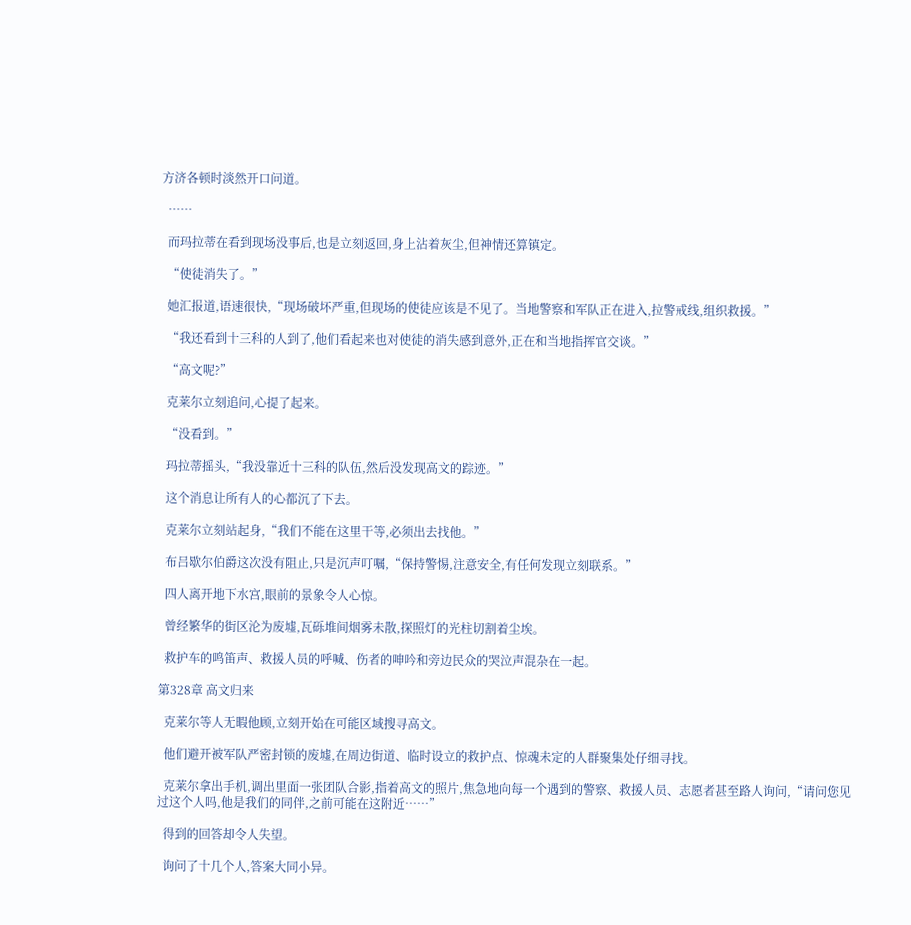方济各顿时淡然开口问道。

  ……

  而玛拉蒂在看到现场没事后,也是立刻返回,身上沾着灰尘,但神情还算镇定。

  “使徒消失了。”

  她汇报道,语速很快,“现场破坏严重,但现场的使徒应该是不见了。当地警察和军队正在进入,拉警戒线,组织救援。”

  “我还看到十三科的人到了,他们看起来也对使徒的消失感到意外,正在和当地指挥官交谈。”

  “高文呢?”

  克莱尔立刻追问,心提了起来。

  “没看到。”

  玛拉蒂摇头,“我没靠近十三科的队伍,然后没发现高文的踪迹。”

  这个消息让所有人的心都沉了下去。

  克莱尔立刻站起身,“我们不能在这里干等,必须出去找他。”

  布吕歇尔伯爵这次没有阻止,只是沉声叮嘱,“保持警惕,注意安全,有任何发现立刻联系。”

  四人离开地下水宫,眼前的景象令人心惊。

  曾经繁华的街区沦为废墟,瓦砾堆间烟雾未散,探照灯的光柱切割着尘埃。

  救护车的鸣笛声、救援人员的呼喊、伤者的呻吟和旁边民众的哭泣声混杂在一起。

第328章 高文归来

  克莱尔等人无暇他顾,立刻开始在可能区域搜寻高文。

  他们避开被军队严密封锁的废墟,在周边街道、临时设立的救护点、惊魂未定的人群聚集处仔细寻找。

  克莱尔拿出手机,调出里面一张团队合影,指着高文的照片,焦急地向每一个遇到的警察、救援人员、志愿者甚至路人询问,“请问您见过这个人吗,他是我们的同伴,之前可能在这附近……”

  得到的回答却令人失望。

  询问了十几个人,答案大同小异。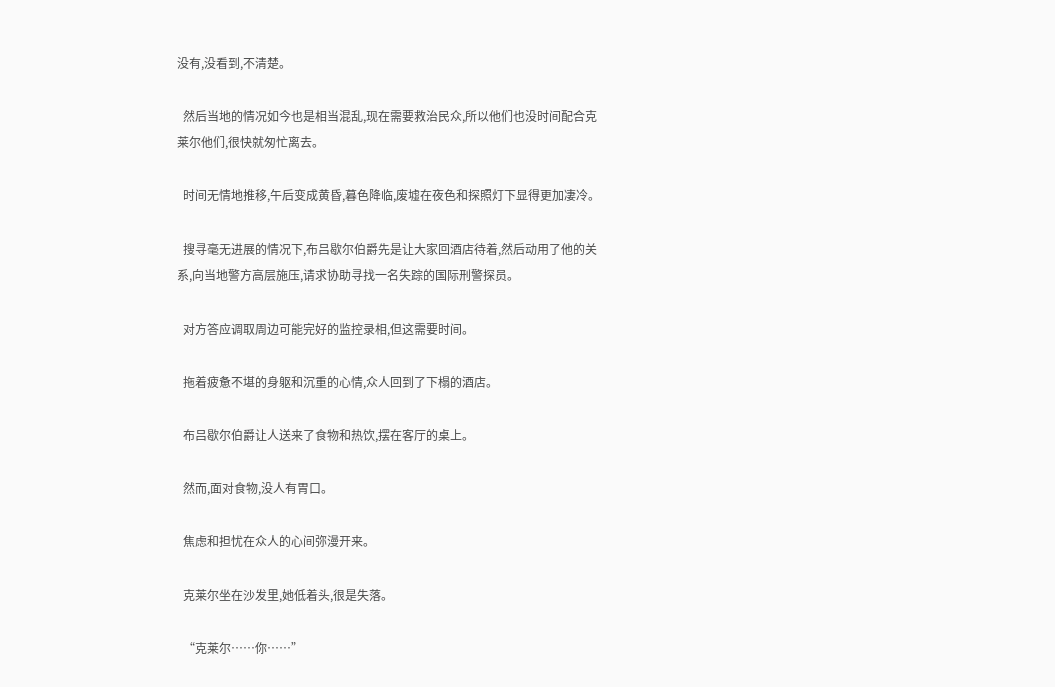没有,没看到,不清楚。

  然后当地的情况如今也是相当混乱,现在需要救治民众,所以他们也没时间配合克莱尔他们,很快就匆忙离去。

  时间无情地推移,午后变成黄昏,暮色降临,废墟在夜色和探照灯下显得更加凄冷。

  搜寻毫无进展的情况下,布吕歇尔伯爵先是让大家回酒店待着,然后动用了他的关系,向当地警方高层施压,请求协助寻找一名失踪的国际刑警探员。

  对方答应调取周边可能完好的监控录相,但这需要时间。

  拖着疲惫不堪的身躯和沉重的心情,众人回到了下榻的酒店。

  布吕歇尔伯爵让人送来了食物和热饮,摆在客厅的桌上。

  然而,面对食物,没人有胃口。

  焦虑和担忧在众人的心间弥漫开来。

  克莱尔坐在沙发里,她低着头,很是失落。

  “克莱尔……你……”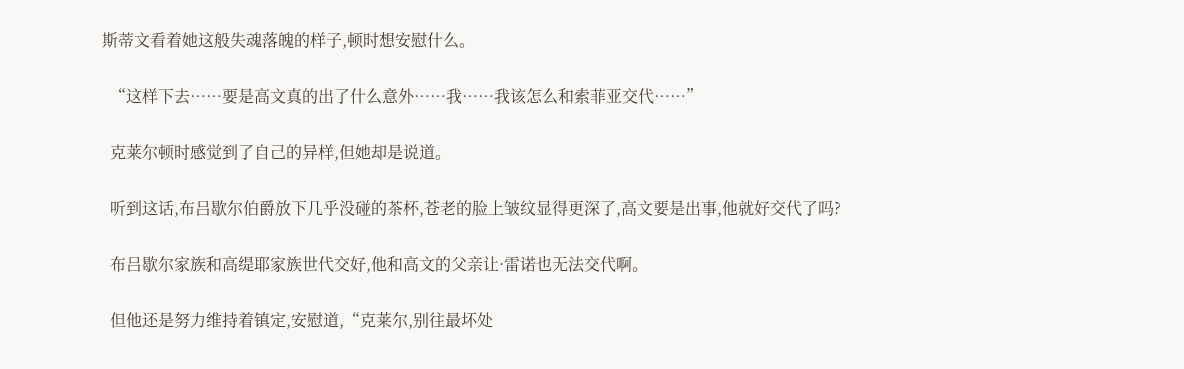斯蒂文看着她这般失魂落魄的样子,顿时想安慰什么。

  “这样下去……要是高文真的出了什么意外……我……我该怎么和索菲亚交代……”

  克莱尔顿时感觉到了自己的异样,但她却是说道。

  听到这话,布吕歇尔伯爵放下几乎没碰的茶杯,苍老的脸上皱纹显得更深了,高文要是出事,他就好交代了吗?

  布吕歇尔家族和高缇耶家族世代交好,他和高文的父亲让·雷诺也无法交代啊。

  但他还是努力维持着镇定,安慰道,“克莱尔,别往最坏处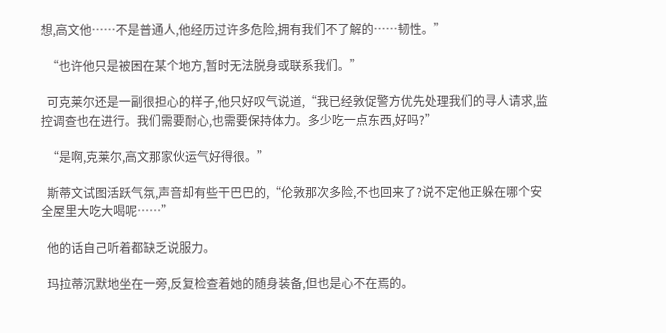想,高文他……不是普通人,他经历过许多危险,拥有我们不了解的……韧性。”

  “也许他只是被困在某个地方,暂时无法脱身或联系我们。”

  可克莱尔还是一副很担心的样子,他只好叹气说道,“我已经敦促警方优先处理我们的寻人请求,监控调查也在进行。我们需要耐心,也需要保持体力。多少吃一点东西,好吗?”

  “是啊,克莱尔,高文那家伙运气好得很。”

  斯蒂文试图活跃气氛,声音却有些干巴巴的,“伦敦那次多险,不也回来了?说不定他正躲在哪个安全屋里大吃大喝呢……”

  他的话自己听着都缺乏说服力。

  玛拉蒂沉默地坐在一旁,反复检查着她的随身装备,但也是心不在焉的。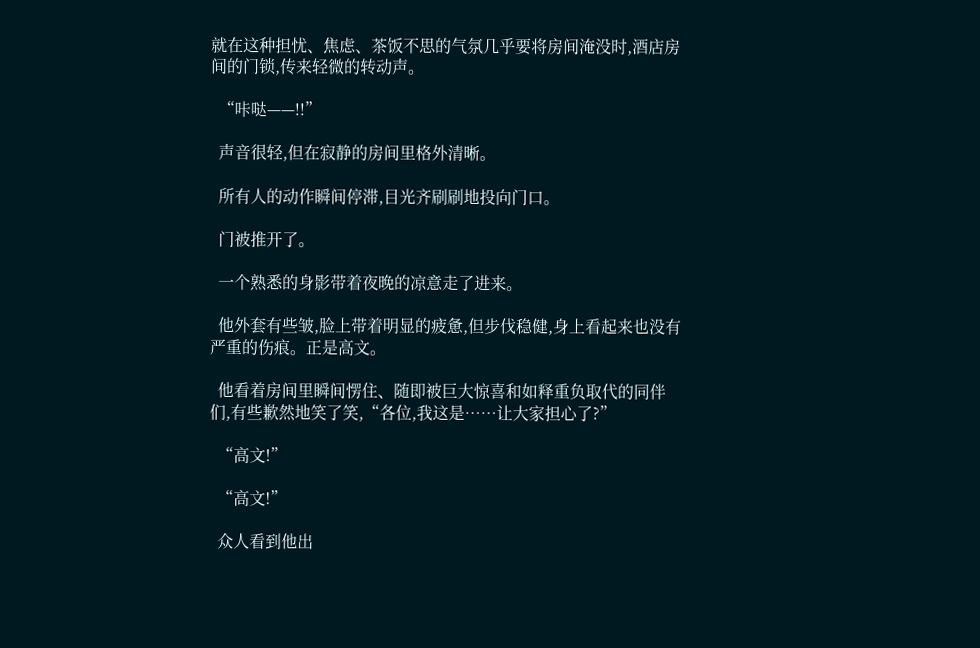就在这种担忧、焦虑、茶饭不思的气氛几乎要将房间淹没时,酒店房间的门锁,传来轻微的转动声。

  “咔哒——!!”

  声音很轻,但在寂静的房间里格外清晰。

  所有人的动作瞬间停滞,目光齐刷刷地投向门口。

  门被推开了。

  一个熟悉的身影带着夜晚的凉意走了进来。

  他外套有些皱,脸上带着明显的疲惫,但步伐稳健,身上看起来也没有严重的伤痕。正是高文。

  他看着房间里瞬间愣住、随即被巨大惊喜和如释重负取代的同伴们,有些歉然地笑了笑,“各位,我这是……让大家担心了?”

  “高文!”

  “高文!”

  众人看到他出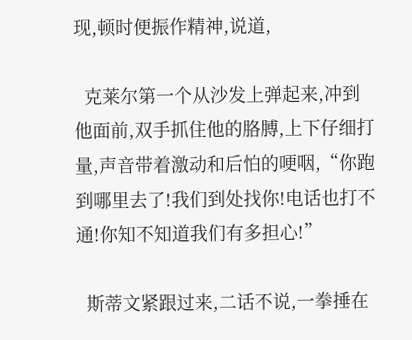现,顿时便振作精神,说道,

  克莱尔第一个从沙发上弹起来,冲到他面前,双手抓住他的胳膊,上下仔细打量,声音带着激动和后怕的哽咽,“你跑到哪里去了!我们到处找你!电话也打不通!你知不知道我们有多担心!”

  斯蒂文紧跟过来,二话不说,一拳捶在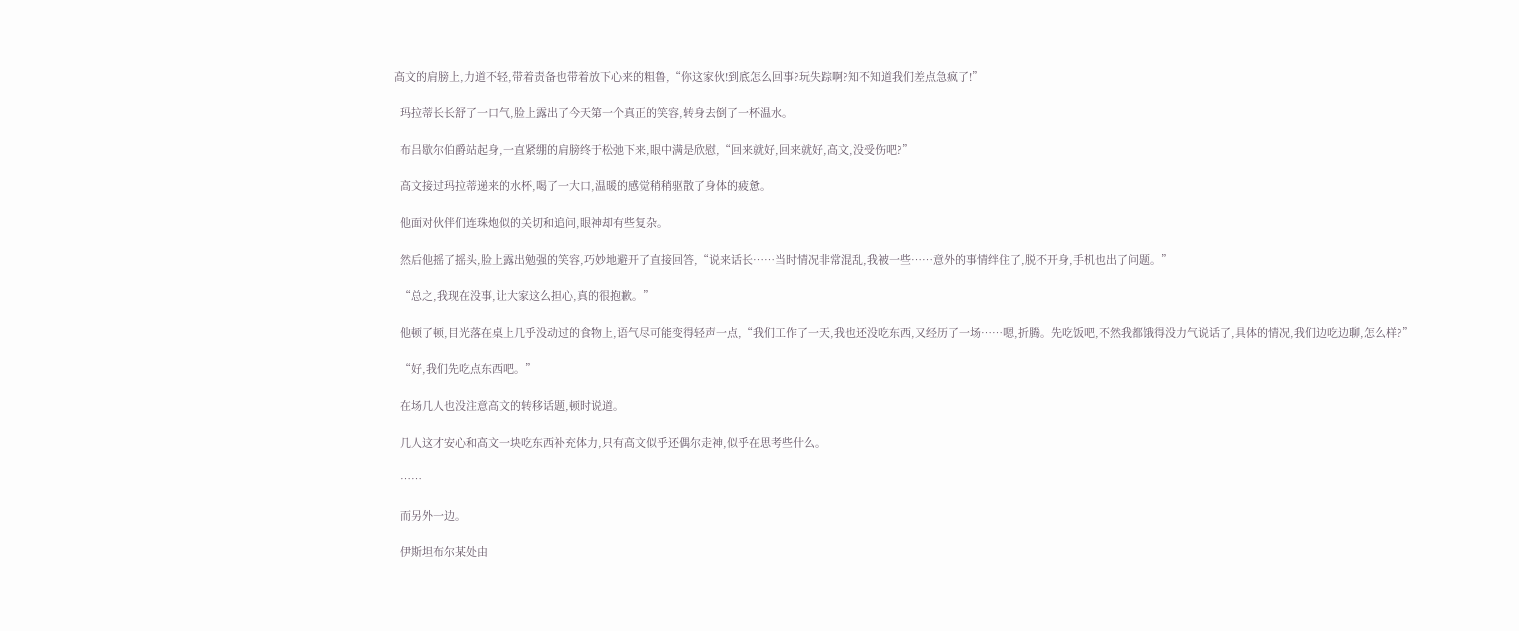高文的肩膀上,力道不轻,带着责备也带着放下心来的粗鲁,“你这家伙!到底怎么回事?玩失踪啊?知不知道我们差点急疯了!”

  玛拉蒂长长舒了一口气,脸上露出了今天第一个真正的笑容,转身去倒了一杯温水。

  布吕歇尔伯爵站起身,一直紧绷的肩膀终于松弛下来,眼中满是欣慰,“回来就好,回来就好,高文,没受伤吧?”

  高文接过玛拉蒂递来的水杯,喝了一大口,温暖的感觉稍稍驱散了身体的疲惫。

  他面对伙伴们连珠炮似的关切和追问,眼神却有些复杂。

  然后他摇了摇头,脸上露出勉强的笑容,巧妙地避开了直接回答,“说来话长……当时情况非常混乱,我被一些……意外的事情绊住了,脱不开身,手机也出了问题。”

  “总之,我现在没事,让大家这么担心,真的很抱歉。”

  他顿了顿,目光落在桌上几乎没动过的食物上,语气尽可能变得轻声一点,“我们工作了一天,我也还没吃东西,又经历了一场……嗯,折腾。先吃饭吧,不然我都饿得没力气说话了,具体的情况,我们边吃边聊,怎么样?”

  “好,我们先吃点东西吧。”

  在场几人也没注意高文的转移话题,顿时说道。

  几人这才安心和高文一块吃东西补充体力,只有高文似乎还偶尔走神,似乎在思考些什么。

  ……

  而另外一边。

  伊斯坦布尔某处由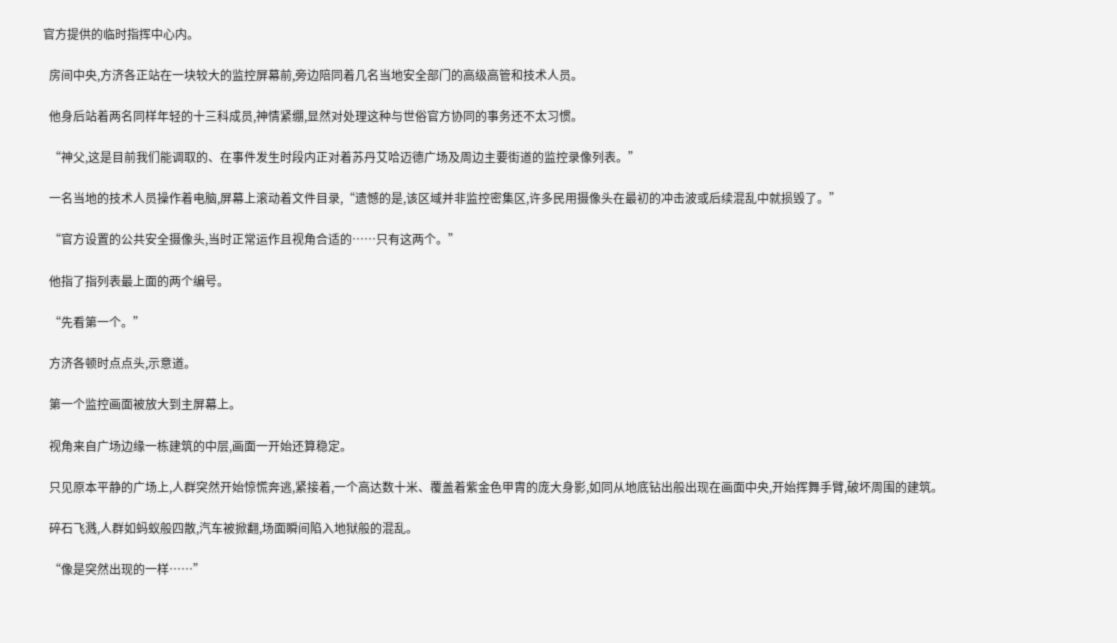官方提供的临时指挥中心内。

  房间中央,方济各正站在一块较大的监控屏幕前,旁边陪同着几名当地安全部门的高级高管和技术人员。

  他身后站着两名同样年轻的十三科成员,神情紧绷,显然对处理这种与世俗官方协同的事务还不太习惯。

  “神父,这是目前我们能调取的、在事件发生时段内正对着苏丹艾哈迈德广场及周边主要街道的监控录像列表。”

  一名当地的技术人员操作着电脑,屏幕上滚动着文件目录,“遗憾的是,该区域并非监控密集区,许多民用摄像头在最初的冲击波或后续混乱中就损毁了。”

  “官方设置的公共安全摄像头,当时正常运作且视角合适的……只有这两个。”

  他指了指列表最上面的两个编号。

  “先看第一个。”

  方济各顿时点点头,示意道。

  第一个监控画面被放大到主屏幕上。

  视角来自广场边缘一栋建筑的中层,画面一开始还算稳定。

  只见原本平静的广场上,人群突然开始惊慌奔逃,紧接着,一个高达数十米、覆盖着紫金色甲胄的庞大身影,如同从地底钻出般出现在画面中央,开始挥舞手臂,破坏周围的建筑。

  碎石飞溅,人群如蚂蚁般四散,汽车被掀翻,场面瞬间陷入地狱般的混乱。

  “像是突然出现的一样……”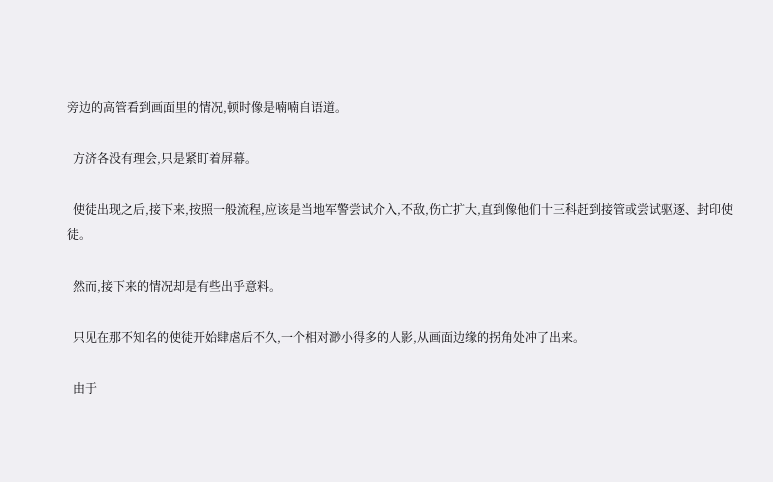旁边的高管看到画面里的情况,顿时像是喃喃自语道。

  方济各没有理会,只是紧盯着屏幕。

  使徒出现之后,接下来,按照一般流程,应该是当地军警尝试介入,不敌,伤亡扩大,直到像他们十三科赶到接管或尝试驱逐、封印使徒。

  然而,接下来的情况却是有些出乎意料。

  只见在那不知名的使徒开始肆虐后不久,一个相对渺小得多的人影,从画面边缘的拐角处冲了出来。

  由于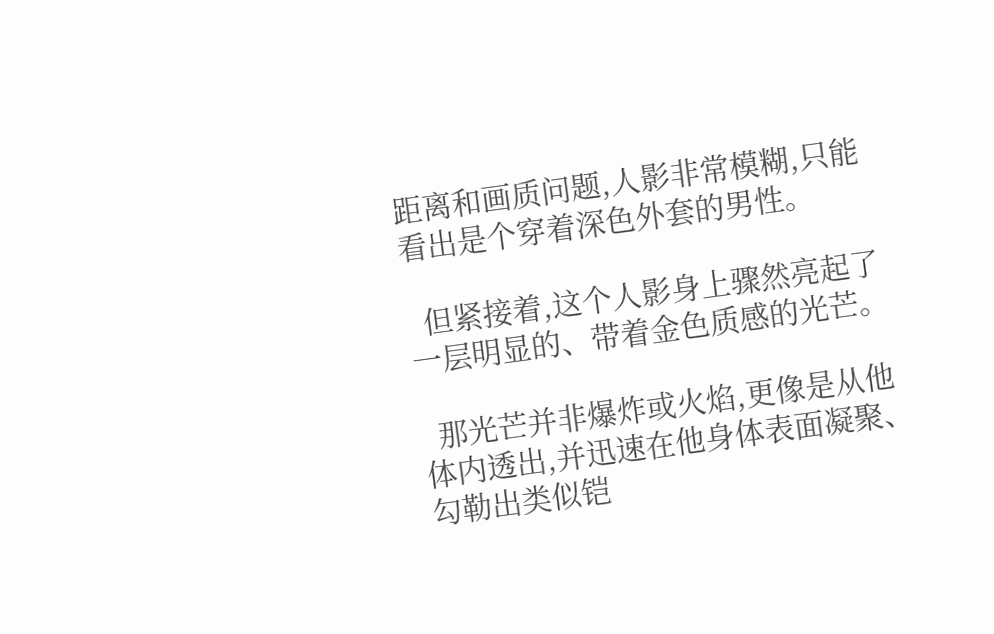距离和画质问题,人影非常模糊,只能看出是个穿着深色外套的男性。

  但紧接着,这个人影身上骤然亮起了一层明显的、带着金色质感的光芒。

  那光芒并非爆炸或火焰,更像是从他体内透出,并迅速在他身体表面凝聚、勾勒出类似铠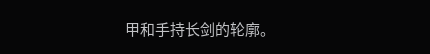甲和手持长剑的轮廓。